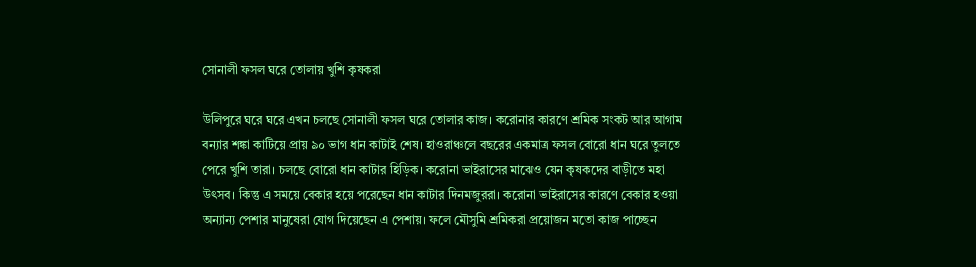সোনালী ফসল ঘরে তোলায় খুশি কৃষকরা

উলিপুরে ঘরে ঘরে এখন চলছে সোনালী ফসল ঘরে তোলার কাজ। করোনার কারণে শ্রমিক সংকট আর আগাম বন্যার শঙ্কা কাটিয়ে প্রায় ৯০ ভাগ ধান কাটাই শেষ। হাওরাঞ্চলে বছরের একমাত্র ফসল বোরো ধান ঘরে তুলতে পেরে খুশি তারা। চলছে বোরো ধান কাটার হিড়িক। করোনা ভাইরাসের মাঝেও যেন কৃষকদের বাড়ীতে মহা উৎসব। কিন্তু এ সময়ে বেকার হয়ে পরেছেন ধান কাটার দিনমজুররা। করোনা ভাইরাসের কারণে বেকার হওয়া অন্যান্য পেশার মানুষেরা যোগ দিয়েছেন এ পেশায়। ফলে মৌসুমি শ্রমিকরা প্রয়োজন মতো কাজ পাচ্ছেন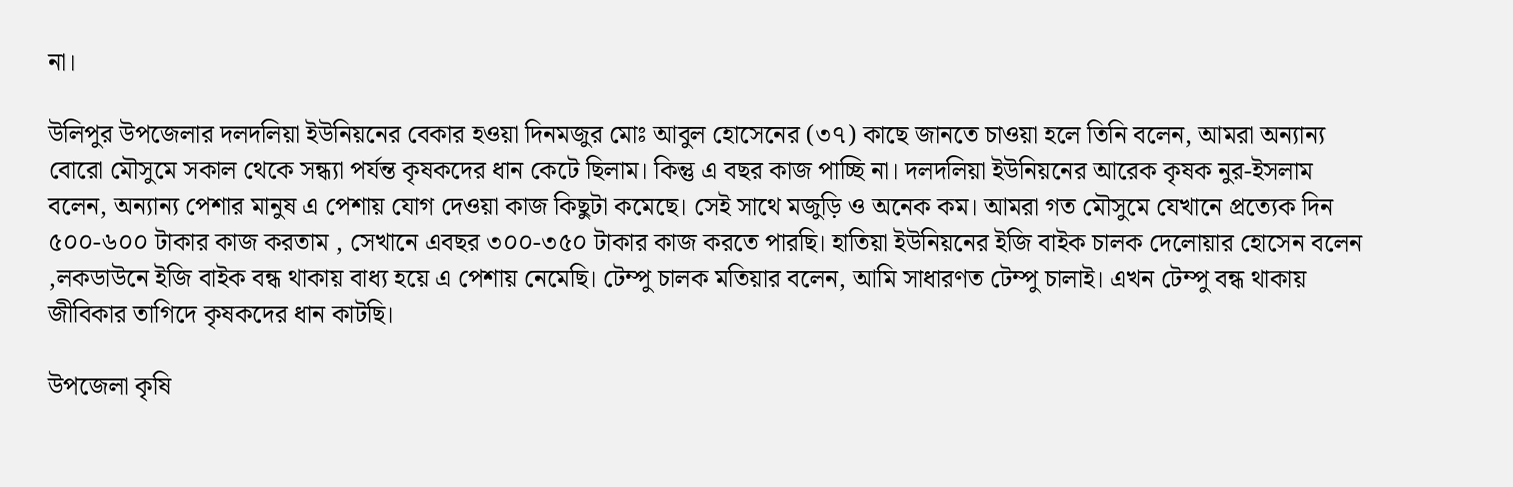না।

উলিপুর উপজেলার দলদলিয়া ইউনিয়নের বেকার হওয়া দিনমজুর মোঃ আবুল হোসেনের (৩৭) কাছে জানতে চাওয়া হলে তিনি বলেন, আমরা অন্যান্য বোরো মৌসুমে সকাল থেকে সন্ধ্যা পর্যন্ত কৃষকদের ধান কেটে ছিলাম। কিন্তু এ বছর কাজ পাচ্ছি না। দলদলিয়া ইউনিয়নের আরেক কৃষক নুর-ইসলাম বলেন, অন্যান্য পেশার মানুষ এ পেশায় যোগ দেওয়া কাজ কিছুটা কমেছে। সেই সাথে মজুড়ি ও অনেক কম। আমরা গত মৌসুমে যেখানে প্রত্যেক দিন ৫০০-৬০০ টাকার কাজ করতাম , সেখানে এবছর ৩০০-৩৫০ টাকার কাজ করতে পারছি। হাতিয়া ইউনিয়নের ইজি বাইক চালক দেলোয়ার হোসেন বলেন ,লকডাউনে ইজি বাইক বন্ধ থাকায় বাধ্য হয়ে এ পেশায় নেমেছি। টেম্পু চালক মতিয়ার বলেন, আমি সাধারণত টেম্পু চালাই। এখন টেম্পু বন্ধ থাকায় জীবিকার তাগিদে কৃষকদের ধান কাটছি।

উপজেলা কৃষি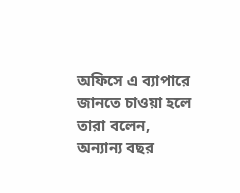অফিসে এ ব্যাপারে জানতে চাওয়া হলে তারা বলেন, অন্যান্য বছর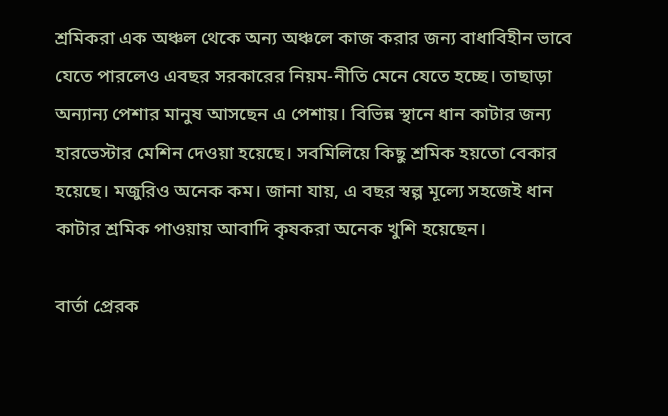শ্রমিকরা এক অঞ্চল থেকে অন্য অঞ্চলে কাজ করার জন্য বাধাবিহীন ভাবে যেতে পারলেও এবছর সরকারের নিয়ম-নীতি মেনে যেতে হচ্ছে। তাছাড়া অন্যান্য পেশার মানুষ আসছেন এ পেশায়। বিভিন্ন স্থানে ধান কাটার জন্য হারভেস্টার মেশিন দেওয়া হয়েছে। সবমিলিয়ে কিছু শ্রমিক হয়তো বেকার হয়েছে। মজুরিও অনেক কম। জানা যায়, এ বছর স্বল্প মূল্যে সহজেই ধান কাটার শ্রমিক পাওয়ায় আবাদি কৃষকরা অনেক খুশি হয়েছেন।

বার্তা প্রেরক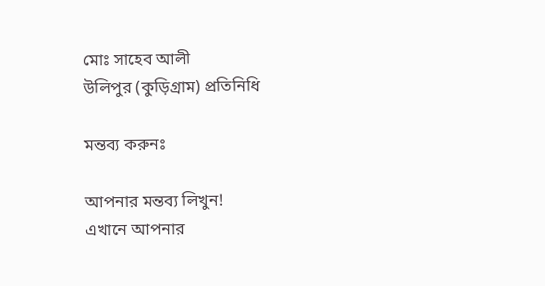মোঃ সাহেব আলী
উলিপুর (কুড়িগ্রাম) প্রতিনিধি

মন্তব্য করুনঃ

আপনার মন্তব্য লিখুন!
এখানে আপনার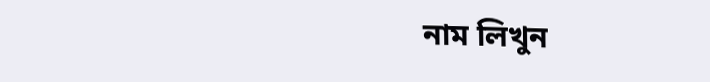নাম লিখুন